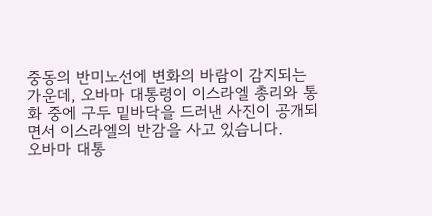중동의 반미노선에 변화의 바람이 감지되는 가운데, 오바마 대통령이 이스라엘 총리와 통화 중에 구두 밑바닥을 드러낸 사진이 공개되면서 이스라엘의 반감을 사고 있습니다.
오바마 대통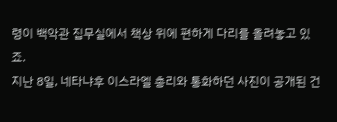령이 백악관 집무실에서 책상 위에 편하게 다리를 올려놓고 있죠.
지난 8일, 네타냐후 이스라엘 총리와 통화하던 사진이 공개된 건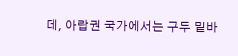데, 아랍권 국가에서는 구두 밑바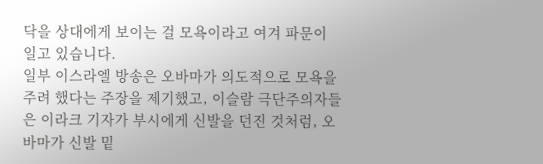닥을 상대에게 보이는 걸 모욕이라고 여겨 파문이 일고 있습니다.
일부 이스라엘 방송은 오바마가 의도적으로 모욕을 주려 했다는 주장을 제기했고, 이슬람 극단주의자들은 이라크 기자가 부시에게 신발을 던진 것처럼, 오바마가 신발 밑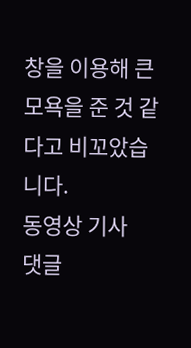창을 이용해 큰 모욕을 준 것 같다고 비꼬았습니다.
동영상 기사
댓글